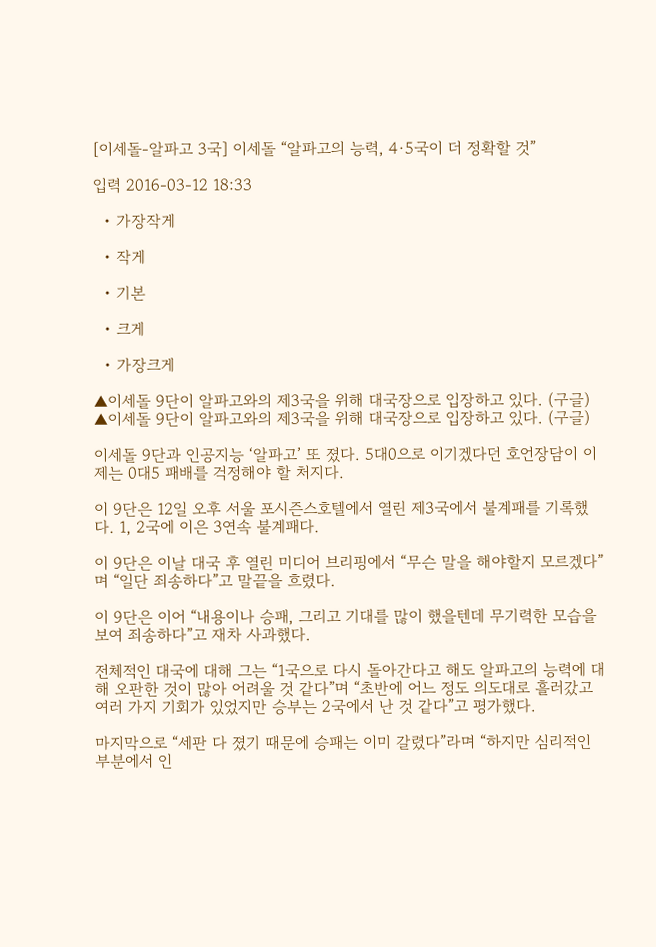[이세돌-알파고 3국] 이세돌 “알파고의 능력, 4·5국이 더 정확할 것”

입력 2016-03-12 18:33

  • 가장작게

  • 작게

  • 기본

  • 크게

  • 가장크게

▲이세돌 9단이 알파고와의 제3국을 위해 대국장으로 입장하고 있다. (구글)
▲이세돌 9단이 알파고와의 제3국을 위해 대국장으로 입장하고 있다. (구글)

이세돌 9단과 인공지능 ‘알파고’ 또 졌다. 5대0으로 이기겠다던 호언장담이 이제는 0대5 패배를 걱정해야 할 처지다.

이 9단은 12일 오후 서울 포시즌스호텔에서 열린 제3국에서 불계패를 기록했다. 1, 2국에 이은 3연속 불계패다.

이 9단은 이날 대국 후 열린 미디어 브리핑에서 “무슨 말을 해야할지 모르겠다”며 “일단 죄송하다”고 말끝을 흐렸다.

이 9단은 이어 “내용이나 승패, 그리고 기대를 많이 했을텐데 무기력한 모습을 보여 죄송하다”고 재차 사과했다.

전체적인 대국에 대해 그는 “1국으로 다시 돌아간다고 해도 알파고의 능력에 대해 오판한 것이 많아 어려울 것 같다”며 “초반에 어느 정도 의도대로 흘러갔고 여러 가지 기회가 있었지만 승부는 2국에서 난 것 같다”고 평가했다.

마지막으로 “세판 다 졌기 때문에 승패는 이미 갈렸다”라며 “하지만 심리적인 부분에서 인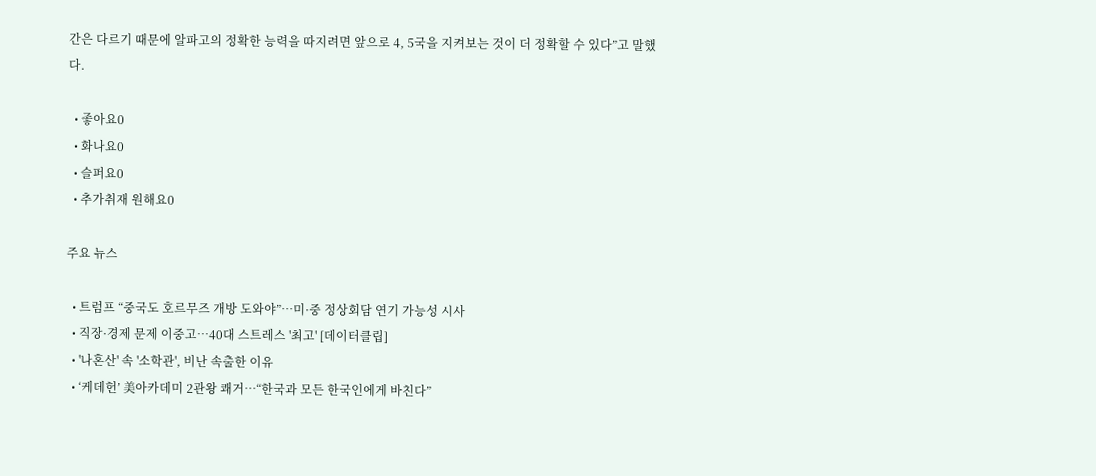간은 다르기 때문에 알파고의 정확한 능력을 따지려면 앞으로 4, 5국을 지켜보는 것이 더 정확할 수 있다”고 말했다.

  • 좋아요0
  • 화나요0
  • 슬퍼요0
  • 추가취재 원해요0

주요 뉴스

  • 트럼프 “중국도 호르무즈 개방 도와야”…미·중 정상회담 연기 가능성 시사
  • 직장·경제 문제 이중고…40대 스트레스 '최고' [데이터클립]
  • '나혼산' 속 '소학관', 비난 속출한 이유
  • ‘케데헌’ 美아카데미 2관왕 쾌거⋯“한국과 모든 한국인에게 바친다”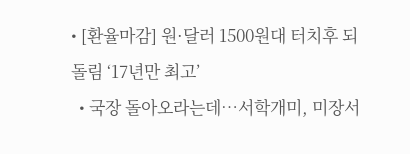• [환율마감] 원·달러 1500원대 터치후 되돌림 ‘17년만 최고’
  • 국장 돌아오라는데…서학개미, 미장서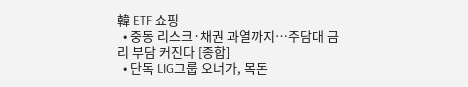韓 ETF 쇼핑
  • 중동 리스크·채권 과열까지…주담대 금리 부담 커진다 [종합]
  • 단독 LIG그룹 오너가, 목돈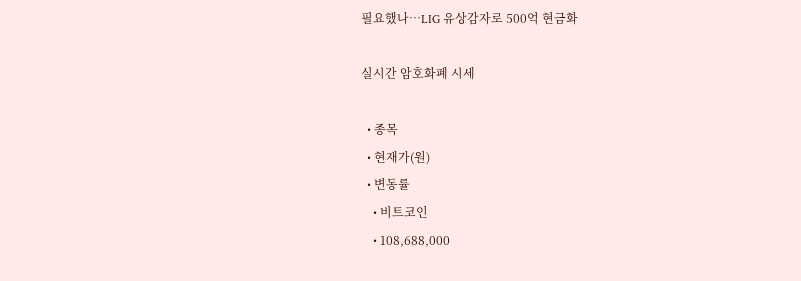필요했나…LIG 유상감자로 500억 현금화

실시간 암호화폐 시세

  • 종목
  • 현재가(원)
  • 변동률
    • 비트코인
    • 108,688,000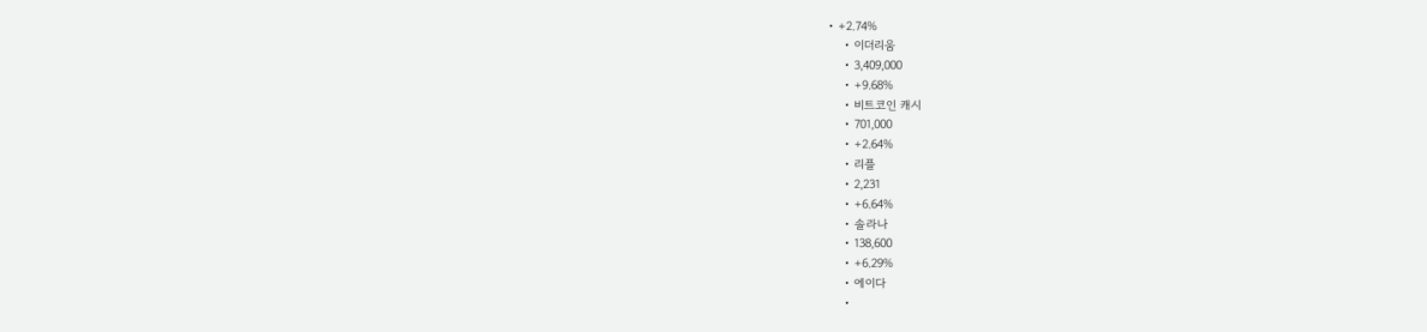• +2.74%
    • 이더리움
    • 3,409,000
    • +9.68%
    • 비트코인 캐시
    • 701,000
    • +2.64%
    • 리플
    • 2,231
    • +6.64%
    • 솔라나
    • 138,600
    • +6.29%
    • 에이다
    •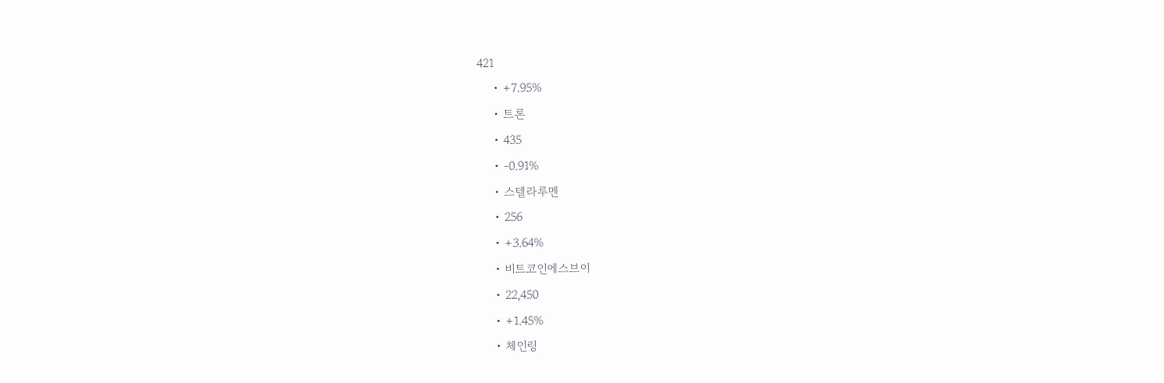421
    • +7.95%
    • 트론
    • 435
    • -0.91%
    • 스텔라루멘
    • 256
    • +3.64%
    • 비트코인에스브이
    • 22,450
    • +1.45%
    • 체인링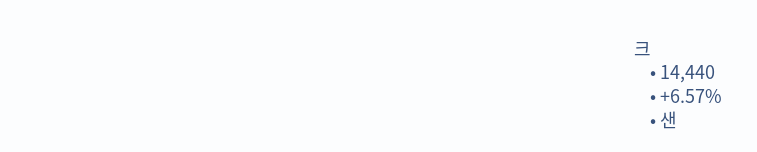크
    • 14,440
    • +6.57%
    • 샌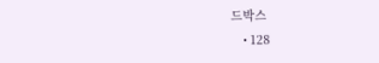드박스
    • 128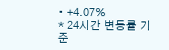• +4.07%
* 24시간 변동률 기준